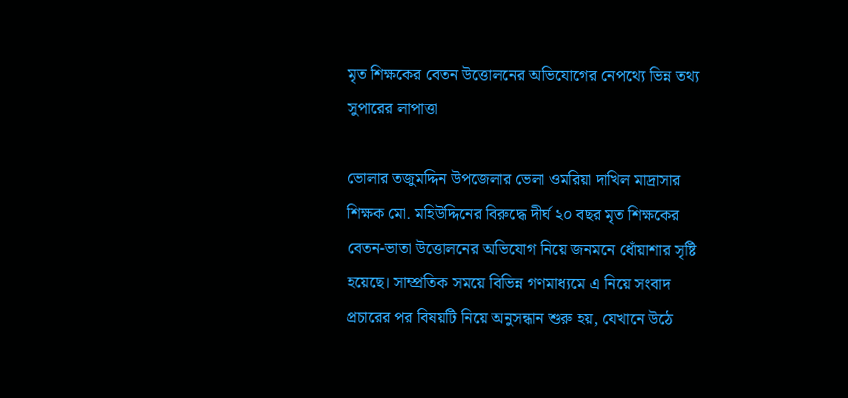মৃত শিক্ষকের বেতন উত্তোলনের অভিযোগের নেপথ্যে ভিন্ন তথ্য সুপারের লাপাত্তা

ভোলার তজুমদ্দিন উপজেলার ভেলা ওমরিয়া দাখিল মাদ্রাসার শিক্ষক মো. মহিউদ্দিনের বিরুদ্ধে দীর্ঘ ২০ বছর মৃত শিক্ষকের বেতন-ভাতা উত্তোলনের অভিযোগ নিয়ে জনমনে ধোঁয়াশার সৃষ্টি হয়েছে। সাম্প্রতিক সময়ে বিভিন্ন গণমাধ্যমে এ নিয়ে সংবাদ প্রচারের পর বিষয়টি নিয়ে অনুসন্ধান শুরু হয়, যেখানে উঠে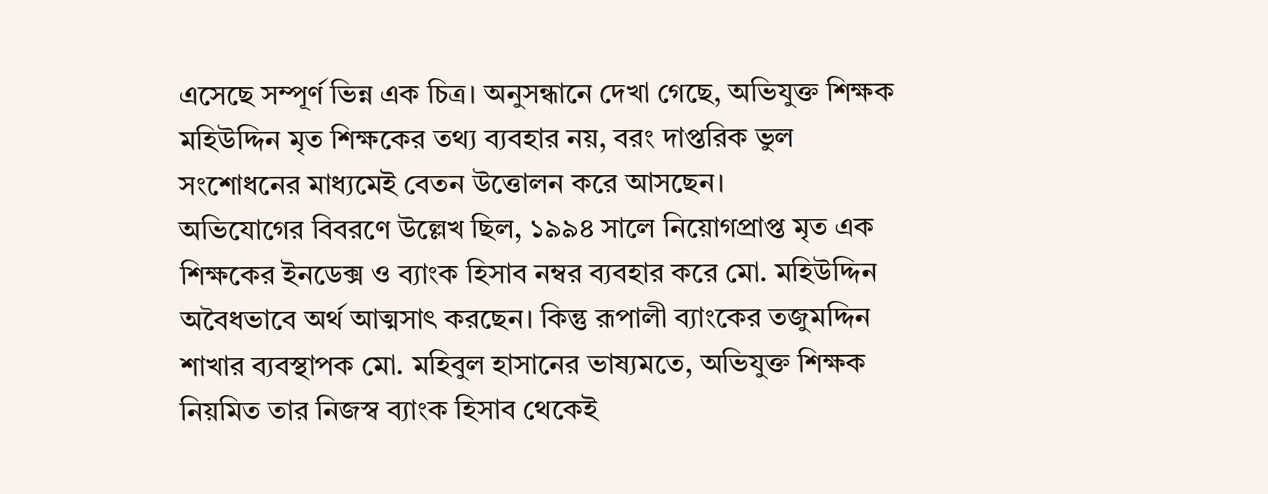এসেছে সম্পূর্ণ ভিন্ন এক চিত্র। অনুসন্ধানে দেখা গেছে, অভিযুক্ত শিক্ষক মহিউদ্দিন মৃত শিক্ষকের তথ্য ব্যবহার নয়, বরং দাপ্তরিক ভুল সংশোধনের মাধ্যমেই বেতন উত্তোলন করে আসছেন।
অভিযোগের বিবরণে উল্লেখ ছিল, ১৯৯৪ সালে নিয়োগপ্রাপ্ত মৃত এক শিক্ষকের ইনডেক্স ও ব্যাংক হিসাব নম্বর ব্যবহার করে মো. মহিউদ্দিন অবৈধভাবে অর্থ আত্মসাৎ করছেন। কিন্তু রূপালী ব্যাংকের তজুমদ্দিন শাখার ব্যবস্থাপক মো. মহিবুল হাসানের ভাষ্যমতে, অভিযুক্ত শিক্ষক নিয়মিত তার নিজস্ব ব্যাংক হিসাব থেকেই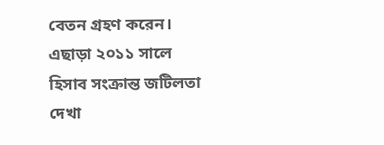বেতন গ্রহণ করেন। এছাড়া ২০১১ সালে হিসাব সংক্রান্ত জটিলতা দেখা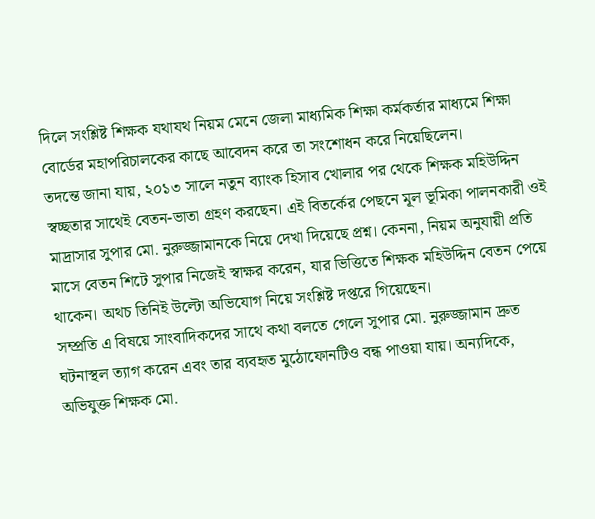দিলে সংশ্লিষ্ট শিক্ষক যথাযথ নিয়ম মেনে জেলা মাধ্যমিক শিক্ষা কর্মকর্তার মাধ্যমে শিক্ষা বোর্ডের মহাপরিচালকের কাছে আবেদন করে তা সংশোধন করে নিয়েছিলেন।
তদন্তে জানা যায়, ২০১৩ সালে নতুন ব্যাংক হিসাব খোলার পর থেকে শিক্ষক মহিউদ্দিন স্বচ্ছতার সাথেই বেতন-ভাতা গ্রহণ করছেন। এই বিতর্কের পেছনে মূল ভূমিকা পালনকারী ওই মাদ্রাসার সুপার মো. নুরুজ্জামানকে নিয়ে দেখা দিয়েছে প্রশ্ন। কেননা, নিয়ম অনুযায়ী প্রতি মাসে বেতন শিটে সুপার নিজেই স্বাক্ষর করেন, যার ভিত্তিতে শিক্ষক মহিউদ্দিন বেতন পেয়ে থাকেন। অথচ তিনিই উল্টো অভিযোগ নিয়ে সংশ্লিষ্ট দপ্তরে গিয়েছেন।
সম্প্রতি এ বিষয়ে সাংবাদিকদের সাথে কথা বলতে গেলে সুপার মো. নুরুজ্জামান দ্রুত ঘটনাস্থল ত্যাগ করেন এবং তার ব্যবহৃত মুঠোফোনটিও বন্ধ পাওয়া যায়। অন্যদিকে, অভিযুক্ত শিক্ষক মো.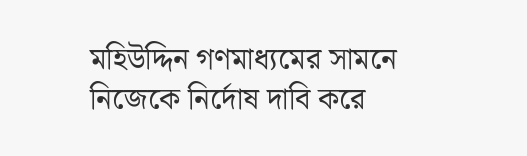মহিউদ্দিন গণমাধ্যমের সামনে নিজেকে নির্দোষ দাবি করে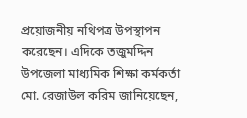প্রয়োজনীয় নথিপত্র উপস্থাপন করেছেন। এদিকে তজুমদ্দিন উপজেলা মাধ্যমিক শিক্ষা কর্মকর্তা মো. রেজাউল করিম জানিয়েছেন,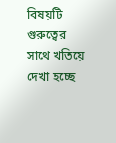বিষয়টি গুরুত্বের সাথে খতিয়ে দেখা হচ্ছে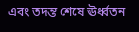এবং তদন্ত শেষে ঊর্ধ্বতন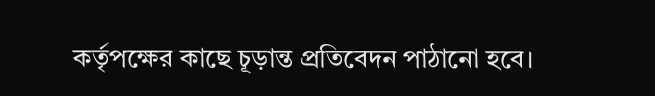কর্তৃপক্ষের কাছে চূড়ান্ত প্রতিবেদন পাঠানো হবে।